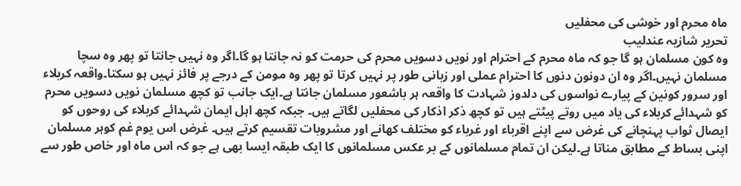ماہ محرم اور خوشی کی محفلیں
تحریر شازیہ عندلیب
وہ کون مسلمان ہو گا جو کہ ماہ محرم کے احترام اور نویں دسویں محرم کی حرمت کو نہ جانتا ہو گا۔اگر وہ نہیں جانتا تو پھر وہ سچا مسلمان نہیں۔اگر وہ ان دونون دنوں کا احترام عملی اور زبانی طور پر نہیں کرتا تو پھر وہ مومن کے درجے پر فائز نہیں ہو سکتا۔واقعہ کربلاء اور سرور کونین کے پیارے نواسوں کی دلدوز شہادت کا واقعہ ہر باشعور مسلمان جانتا ہے۔ایک جانب تو کچھ مسلمان نویں دسویں محرم کو شہدائے کربلاء کی یاد میں روتے پیٹتے ہیں تو کچھ ذکر اذکار کی محفلیں لگاتے ہیں۔ جبکہ کچھ اہل ایمان شہدائے کربلاء کی روحوں کو ایصال ثواب پہنچانے کی غرض سے اپنے اقرباء اور غرباء کو مختلف کھانے اور مشروبات تقسیم کرتے ہیں۔ غرض اس یوم غم کوہر مسلمان اپنی بساط کے مطابق مناتا ہے۔لیکن ان تمام مسلمانوں کے بر عکس مسلمانوں کا ایک طبقہ ایسا بھی ہے جو کہ اس ماہ اور خاص طور سے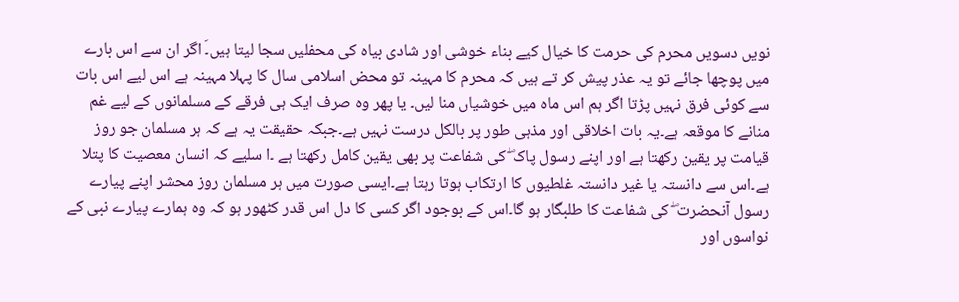نویں دسویں محرم کی حرمت کا خیال کیے بناء خوشی اور شادی بیاہ کی محفلیں سجا لیتا ہیں۔َ اگر ان سے اس بارے میں پوچھا جائے تو یہ عذر پیش کر تے ہیں کہ محرم کا مہینہ تو محض اسلامی سال کا پہلا مہینہ ہے اس لیے اس بات سے کوئی فرق نہیں پڑتا اگر ہم اس ماہ میں خوشیاں منا لیں۔ یا پھر وہ صرف ایک ہی فرقے کے مسلمانوں کے لیے غم منانے کا موقعہ ہے۔یہ بات اخلاقی اور مذہی طور پر بالکل درست نہیں ہے۔جبکہ حقیقت یہ ہے کہ ہر مسلمان جو روز قیامت پر یقین رکھتا ہے اور اپنے رسول پاک ۖ کی شفاعت پر بھی یقین کامل رکھتا ہے ۔ا سلیے کہ انسان معصیت کا پتلا ہے۔اس سے دانستہ یا غیر دانستہ غلطیوں کا ارتکاب ہوتا رہتا ہے۔ایسی صورت میں ہر مسلمان روز محشر اپنے پیارے رسول آنحضرت ۖ کی شفاعت کا طلبگار ہو گا۔اس کے بوجود اگر کسی کا دل اس قدر کٹھور ہو کہ وہ ہمارے پیارے نبی کے نواسوں اور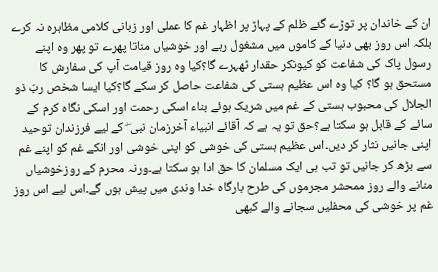ان کے خاندان پر توڑے گئے ظلم کے پہاڑ پر اظہار غم کا عملی اور زبانی کلامی مظاہرہ نہ کرے بلکہ اس روز بھی دنیا کے کاموں میں مشغول رہے اور خوشیاں مناتا پھرے تو پھر وہ اپنے رسول پاک کی شفاعت کو کیونکر حقدار ٹھہرے گا؟کیا وہ روز قیامت آپ کی سفارش کا مستحق ہو گا؟ کیا وہ اس عظیم ہستی کی شفاعت حاصل کر سکے گا؟کیا ایسا شخص ربّ ذو الجلال کی محبوب ہستی کے غم میں شریک ہوئے بناء اسکی رحمت اور اسکی نگاہ کرم کے سائے کے قابل ہو سکتا ہے؟حق تو یہ ہے کہ آقائے انبیاء آخرزمان نبی ۖ کے لیے فرزندان توحید اپنی جانیں نثار کر دیں۔اس عظیم ہستی کی خوشی کو اپنی خوشی اور انکے غم کو اپنے غم سے بڑھ کر جانیں تو تب ہی ایک مسلمان کا حق ادا ہو سکتا ہے۔ورنہ محرم کے روزخوشیاں منانے والے روز ممحشر مجرموں کی طرح بارگاہ خدا وندی میں پیش ہوں گے۔اس لیے اس روز غم پر خوشی کی محفلیں سجانے والے کبھی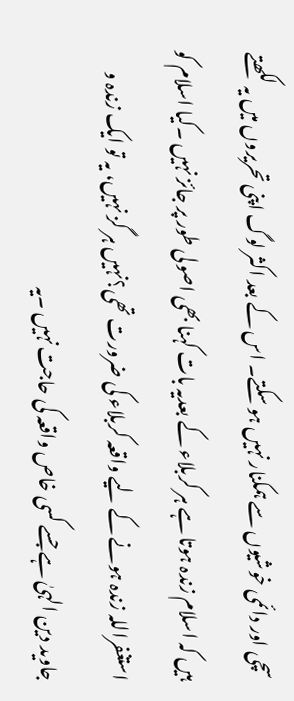سچی اور دائمی خوشیوں سے ہمکنار نہیں ہو سکتے۔ اس کے بعد اکثر لوگ اپنی تحریروں میں یہ لکھتے ہیں کہ اسلام زندہ ہوتا ہے ہر کربلاء کے بعدیہ بات کہنا بھی اصولی طور پر جائز نہیں ۔کیا اسلام کو استغفراللہ زندہ ہونے کے لیے واقعہ کربلاء کی ضرورت تھی؟نہیں ہر گز نہیں، یہ تو ایک زندہ و جاوید دین الہیٰ ہے جسے کسی خاص واقعہ کی حاجت نہیں ۔یہ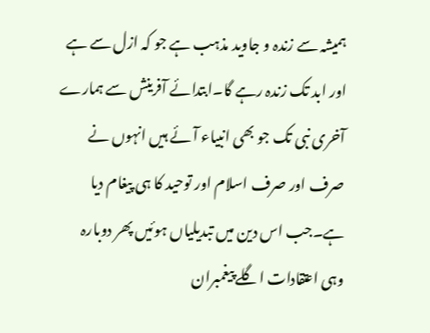ہمیشہ سے زندہ و جاوید مذہب ہے جو کہ ازل سے ہے اور ابد تک زندہ رہے گا۔ابتدائے آفرینش سے ہمارے آخری نبی تک جو بھی انبیاء آئے ہیں انہوں نے صرف اور صرف اسلام اور توحید کا ہی پیغام دیا ہے۔جب اس دین میں تبدیلیاں ہوئیں پھر دوبارہ وہی اعتقادات اگلے پیغمبران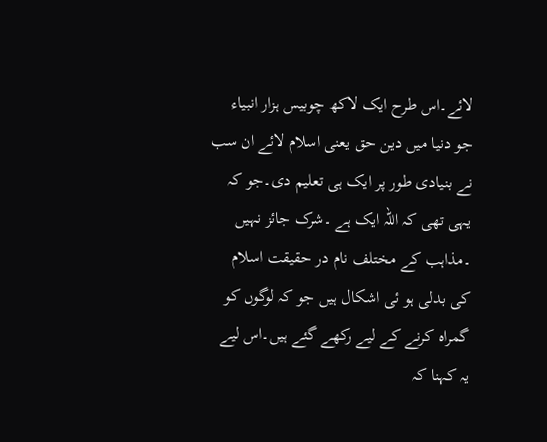لائے۔اس طرح ایک لاکھ چوبیس ہزار انبیاء جو دنیا میں دین حق یعنی اسلام لائے ان سب نے بنیادی طور پر ایک ہی تعلیم دی۔جو کہ یہی تھی کہ اللہ ایک ہے ۔شرک جائز نہیں ۔مذاہب کے مختلف نام در حقیقت اسلام کی بدلی ہو ئی اشکال ہیں جو کہ لوگوں کو گمراہ کرنے کے لیے رکھے گئے ہیں۔اس لیے یہ کہنا کہ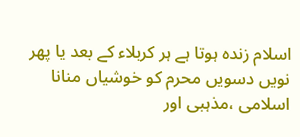اسلام زندہ ہوتا ہے ہر کربلاء کے بعد یا پھر نویں دسویں محرم کو خوشیاں منانا اسلامی ،مذہبی اور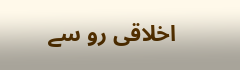اخلاقی رو سے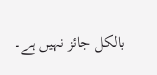بالکل جائز نہیں ہے۔